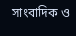সাংবাদিক ও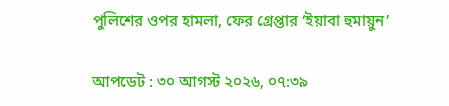পুলিশের ওপর হামলা, ফের গ্রেপ্তার ‘ইয়াবা হুমায়ুন’

আপডেট : ৩০ আগস্ট ২০২৬, ০৭:৩৯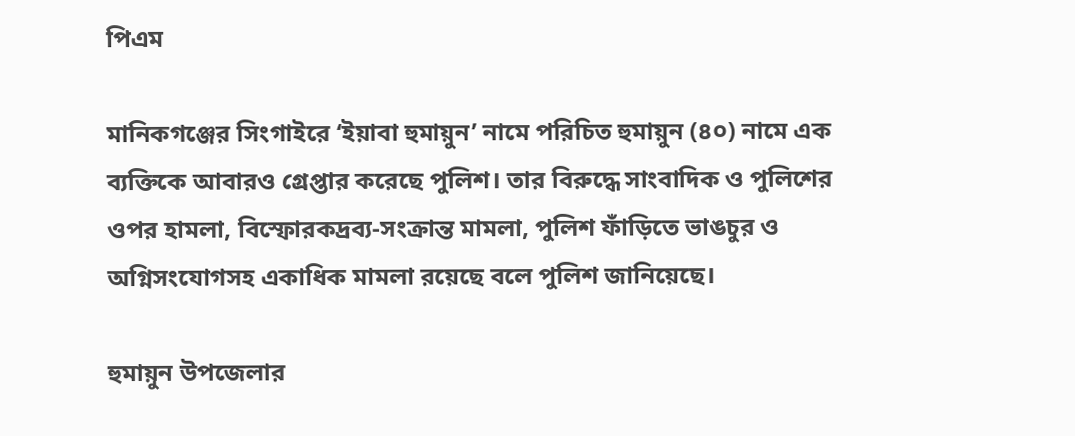পিএম

মানিকগঞ্জের সিংগাইরে ‘ইয়াবা হুমায়ুন’ নামে পরিচিত হুমায়ুন (৪০) নামে এক ব্যক্তিকে আবারও গ্রেপ্তার করেছে পুলিশ। তার বিরুদ্ধে সাংবাদিক ও পুলিশের ওপর হামলা, বিস্ফোরকদ্রব্য-সংক্রান্ত মামলা, পুলিশ ফাঁড়িতে ভাঙচুর ও অগ্নিসংযোগসহ একাধিক মামলা রয়েছে বলে পুলিশ জানিয়েছে।

হুমায়ুন উপজেলার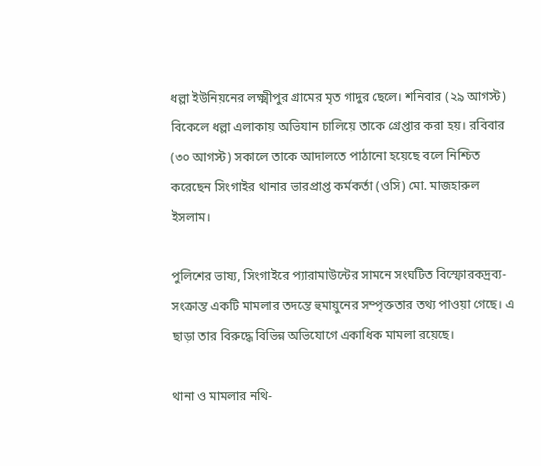ধল্লা ইউনিয়নের লক্ষ্মীপুর গ্রামের মৃত গাদুর ছেলে। শনিবার (২৯ আগস্ট) বিকেলে ধল্লা এলাকায় অভিযান চালিয়ে তাকে গ্রেপ্তার করা হয়। রবিবার (৩০ আগস্ট) সকালে তাকে আদালতে পাঠানো হয়েছে বলে নিশ্চিত করেছেন সিংগাইর থানার ভারপ্রাপ্ত কর্মকর্তা (ওসি) মো. মাজহারুল ইসলাম।

পুলিশের ভাষ্য, সিংগাইরে প্যারামাউন্টের সামনে সংঘটিত বিস্ফোরকদ্রব্য-সংক্রান্ত একটি মামলার তদন্তে হুমায়ুনের সম্পৃক্ততার তথ্য পাওয়া গেছে। এ ছাড়া তার বিরুদ্ধে বিভিন্ন অভিযোগে একাধিক মামলা রয়েছে।

থানা ও মামলার নথি-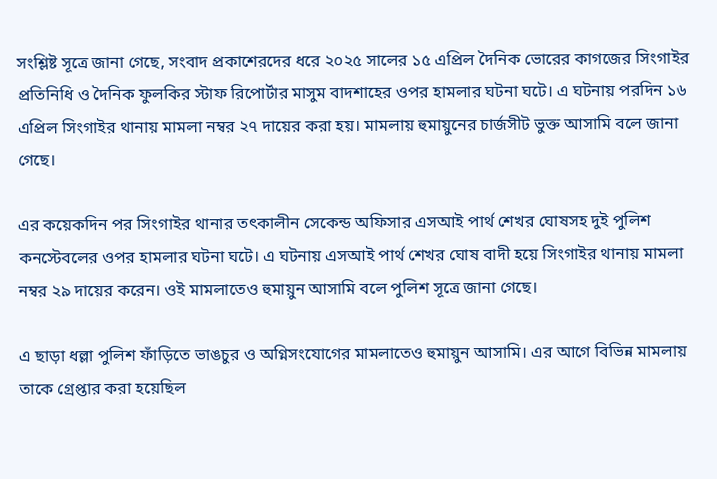সংশ্লিষ্ট সূত্রে জানা গেছে, সংবাদ প্রকাশেরদের ধরে ২০২৫ সালের ১৫ এপ্রিল দৈনিক ভোরের কাগজের সিংগাইর প্রতিনিধি ও দৈনিক ফুলকির স্টাফ রিপোর্টার মাসুম বাদশাহের ওপর হামলার ঘটনা ঘটে। এ ঘটনায় পরদিন ১৬ এপ্রিল সিংগাইর থানায় মামলা নম্বর ২৭ দায়ের করা হয়। মামলায় হুমায়ুনের চার্জসীট ভুক্ত আসামি বলে জানা গেছে।

এর কয়েকদিন পর সিংগাইর থানার তৎকালীন সেকেন্ড অফিসার এসআই পার্থ শেখর ঘোষসহ দুই পুলিশ কনস্টেবলের ওপর হামলার ঘটনা ঘটে। এ ঘটনায় এসআই পার্থ শেখর ঘোষ বাদী হয়ে সিংগাইর থানায় মামলা নম্বর ২৯ দায়ের করেন। ওই মামলাতেও হুমায়ুন আসামি বলে পুলিশ সূত্রে জানা গেছে।

এ ছাড়া ধল্লা পুলিশ ফাঁড়িতে ভাঙচুর ও অগ্নিসংযোগের মামলাতেও হুমায়ুন আসামি। এর আগে বিভিন্ন মামলায় তাকে গ্রেপ্তার করা হয়েছিল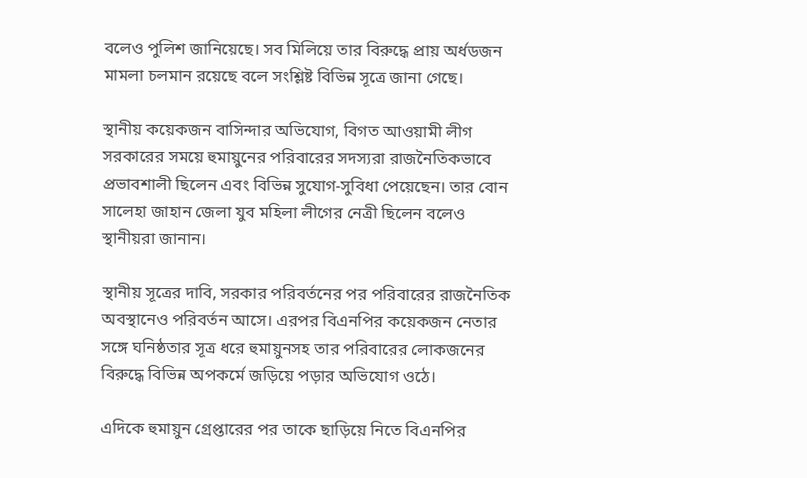বলেও পুলিশ জানিয়েছে। সব মিলিয়ে তার বিরুদ্ধে প্রায় অর্ধডজন মামলা চলমান রয়েছে বলে সংশ্লিষ্ট বিভিন্ন সূত্রে জানা গেছে।

স্থানীয় কয়েকজন বাসিন্দার অভিযোগ, বিগত আওয়ামী লীগ সরকারের সময়ে হুমায়ুনের পরিবারের সদস্যরা রাজনৈতিকভাবে প্রভাবশালী ছিলেন এবং বিভিন্ন সুযোগ-সুবিধা পেয়েছেন। তার বোন সালেহা জাহান জেলা যুব মহিলা লীগের নেত্রী ছিলেন বলেও স্থানীয়রা জানান।

স্থানীয় সূত্রের দাবি, সরকার পরিবর্তনের পর পরিবারের রাজনৈতিক অবস্থানেও পরিবর্তন আসে। এরপর বিএনপির কয়েকজন নেতার সঙ্গে ঘনিষ্ঠতার সূত্র ধরে হুমায়ুনসহ তার পরিবারের লোকজনের বিরুদ্ধে বিভিন্ন অপকর্মে জড়িয়ে পড়ার অভিযোগ ওঠে।

এদিকে হুমায়ুন গ্রেপ্তারের পর তাকে ছাড়িয়ে নিতে বিএনপির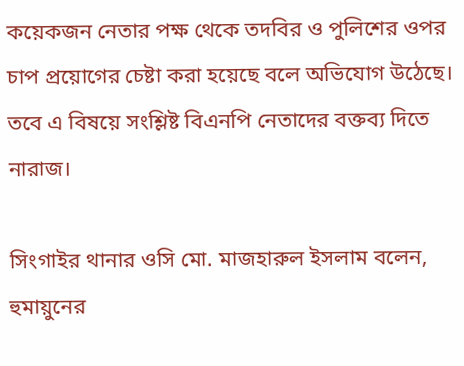কয়েকজন নেতার পক্ষ থেকে তদবির ও পুলিশের ওপর চাপ প্রয়োগের চেষ্টা করা হয়েছে বলে অভিযোগ উঠেছে। তবে এ বিষয়ে সংশ্লিষ্ট বিএনপি নেতাদের বক্তব্য দিতে নারাজ।

সিংগাইর থানার ওসি মো. মাজহারুল ইসলাম বলেন, হুমায়ুনের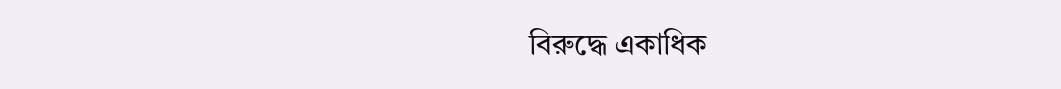বিরুদ্ধে একাধিক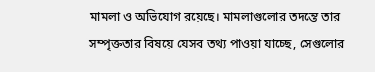মামলা ও অভিযোগ রয়েছে। মামলাগুলোর তদন্তে তার সম্পৃক্ততার বিষয়ে যেসব তথ্য পাওয়া যাচ্ছে, সেগুলোর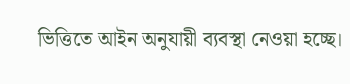ভিত্তিতে আইন অনুযায়ী ব্যবস্থা নেওয়া হচ্ছে।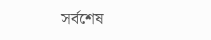সর্বশেষ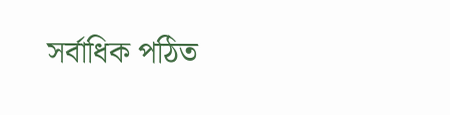সর্বাধিক পঠিত